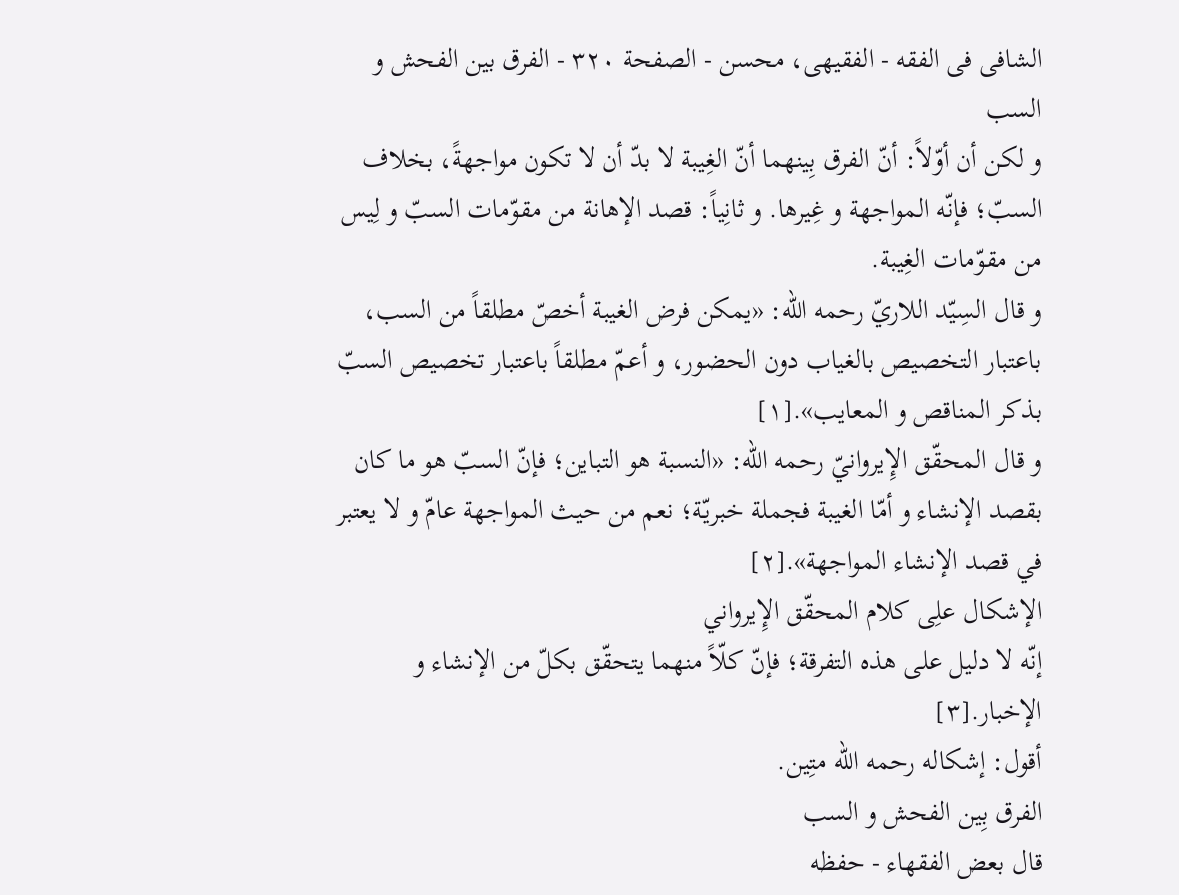الشافی فی الفقه - الفقیهی، محسن - الصفحة ٣٢٠ - الفرق بین الفحش و السب
و لکن أن أوّلاً: أنّ الفرق بِینهما أنّ الغِیبة لا بدّ أن لا تکون مواجهةً، بخلاف السبّ؛ فإنّه المواجهة و غِیرها. و ثانِیاً: قصد الإهانة من مقوّمات السبّ و لِیس من مقوّمات الغِیبة.
و قال السِیّد اللاريّ رحمه الله: «يمكن فرض الغيبة أخصّ مطلقاً من السب، باعتبار التخصيص بالغياب دون الحضور، و أعمّ مطلقاً باعتبار تخصيص السبّ بذكر المناقص و المعايب».[١]
و قال المحقّق الإِیروانيّ رحمه الله: «النسبة هو التباين؛ فإنّ السبّ هو ما كان بقصد الإنشاء و أمّا الغيبة فجملة خبريّة؛ نعم من حيث المواجهة عامّ و لا يعتبر في قصد الإنشاء المواجهة».[٢]
الإشکال علِی کلام المحقّق الإِیرواني
إنّه لا دليل على هذه التفرقة؛ فإنّ كلّاً منهما يتحقّق بكلّ من الإنشاء و الإخبار.[٣]
أقول: إشکاله رحمه الله متِین.
الفرق بِین الفحش و السب
قال بعض الفقهاء - حفظه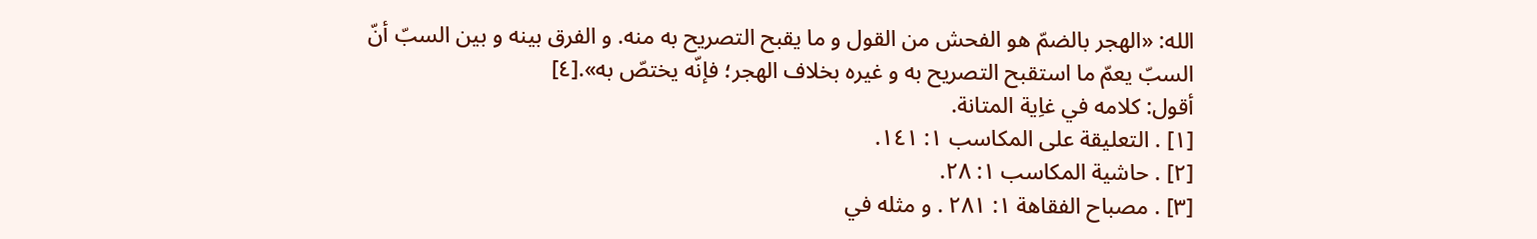الله: «الهجر بالضمّ هو الفحش من القول و ما يقبح التصريح به منه. و الفرق بينه و بين السبّ أنّ السبّ يعمّ ما استقبح التصريح به و غيره بخلاف الهجر؛ فإنّه يختصّ به».[٤]
أقول: کلامه في غاِیة المتانة.
[١] . التعليقة على المكاسب ١: ١٤١.
[٢] . حاشية المكاسب ١: ٢٨.
[٣] . مصباح الفقاهة ١: ٢٨١ . و مثله في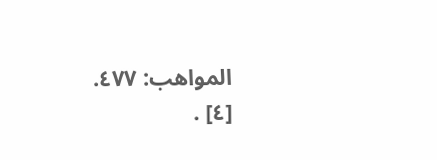المواهب: ٤٧٧.
[٤] .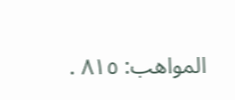المواهب: ٨١٥ .